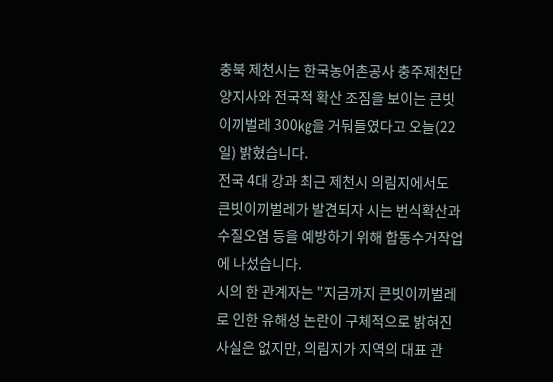충북 제천시는 한국농어촌공사 충주제천단양지사와 전국적 확산 조짐을 보이는 큰빗이끼벌레 300㎏을 거둬들였다고 오늘(22일) 밝혔습니다.
전국 4대 강과 최근 제천시 의림지에서도 큰빗이끼벌레가 발견되자 시는 번식확산과 수질오염 등을 예방하기 위해 합동수거작업에 나섰습니다.
시의 한 관계자는 "지금까지 큰빗이끼벌레로 인한 유해성 논란이 구체적으로 밝혀진 사실은 없지만, 의림지가 지역의 대표 관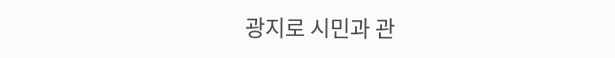광지로 시민과 관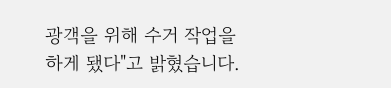광객을 위해 수거 작업을 하게 됐다"고 밝혔습니다.